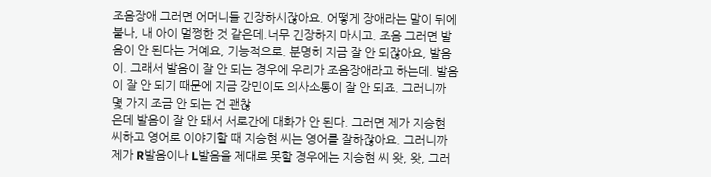조음장애 그러면 어머니들 긴장하시잖아요. 어떻게 장애라는 말이 뒤에 붙나, 내 아이 멀쩡한 것 같은데.너무 긴장하지 마시고. 조음 그러면 발음이 안 된다는 거예요, 기능적으로. 분명히 지금 잘 안 되잖아요, 발음이. 그래서 발음이 잘 안 되는 경우에 우리가 조음장애라고 하는데. 발음이 잘 안 되기 때문에 지금 강민이도 의사소통이 잘 안 되죠. 그러니까 몇 가지 조금 안 되는 건 괜찮
은데 발음이 잘 안 돼서 서로간에 대화가 안 된다. 그러면 제가 지승현 씨하고 영어로 이야기할 때 지승현 씨는 영어를 잘하잖아요. 그러니까 제가 R발음이나 L발음을 제대로 못할 경우에는 지승현 씨 왓, 왓, 그러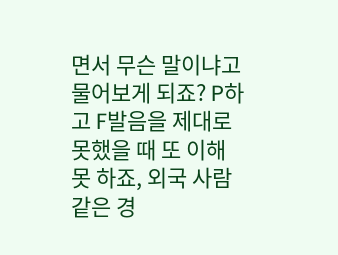면서 무슨 말이냐고 물어보게 되죠? P하고 F발음을 제대로 못했을 때 또 이해
못 하죠, 외국 사람 같은 경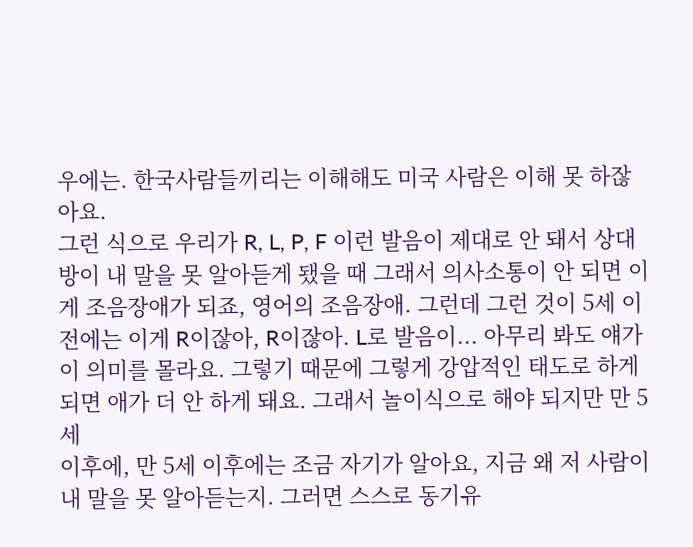우에는. 한국사람들끼리는 이해해도 미국 사람은 이해 못 하잖아요.
그런 식으로 우리가 R, L, P, F 이런 발음이 제대로 안 돼서 상대방이 내 말을 못 알아듣게 됐을 때 그래서 의사소통이 안 되면 이게 조음장애가 되죠, 영어의 조음장애. 그런데 그런 것이 5세 이전에는 이게 R이잖아, R이잖아. L로 발음이... 아무리 봐도 얘가 이 의미를 몰라요. 그렇기 때문에 그렇게 강압적인 태도로 하게 되면 애가 더 안 하게 돼요. 그래서 놀이식으로 해야 되지만 만 5세
이후에, 만 5세 이후에는 조금 자기가 알아요, 지금 왜 저 사람이 내 말을 못 알아듣는지. 그러면 스스로 동기유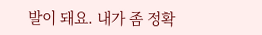발이 돼요. 내가 좀 정확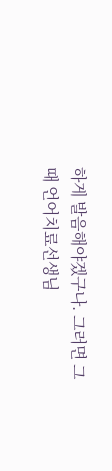하게 발음해야겠구나. 그러면 그때 언어치료선생님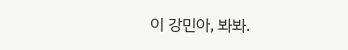이 강민아, 봐봐.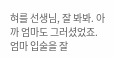혀를 선생님, 잘 봐봐. 아까 엄마도 그러셨었죠. 엄마 입술을 잘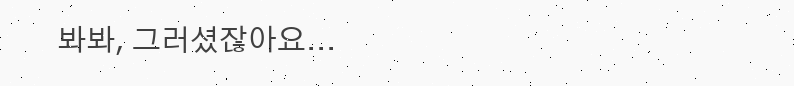봐봐, 그러셨잖아요...